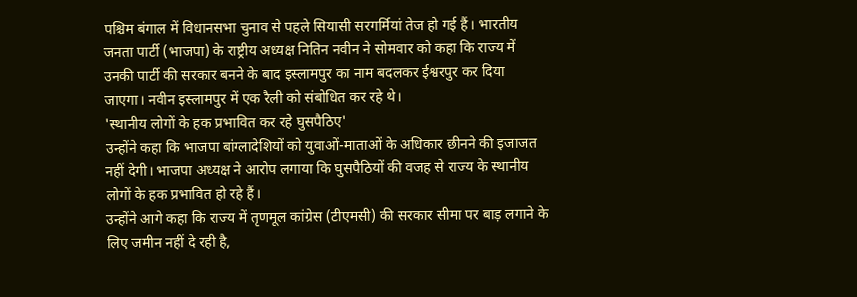पश्चिम बंगाल में विधानसभा चुनाव से पहले सियासी सरगर्मियां तेज हो गई हैं। भारतीय जनता पार्टी (भाजपा) के राष्ट्रीय अध्यक्ष नितिन नवीन ने सोमवार को कहा कि राज्य में उनकी पार्टी की सरकार बनने के बाद इस्लामपुर का नाम बदलकर ईश्वरपुर कर दिया जाएगा। नवीन इस्लामपुर में एक रैली को संबोधित कर रहे थे।
'स्थानीय लोगों के हक प्रभावित कर रहे घुसपैठिए'
उन्होंने कहा कि भाजपा बांग्लादेशियों को युवाओं-माताओं के अधिकार छीनने की इजाजत नहीं देगी। भाजपा अध्यक्ष ने आरोप लगाया कि घुसपैठियों की वजह से राज्य के स्थानीय लोगों के हक प्रभावित हो रहे हैं।
उन्होंने आगे कहा कि राज्य में तृणमूल कांग्रेस (टीएमसी) की सरकार सीमा पर बाड़ लगाने के लिए जमीन नहीं दे रही है,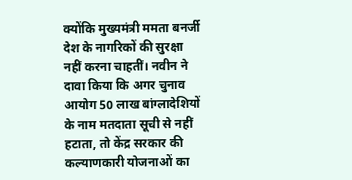क्योंकि मुख्यमंत्री ममता बनर्जी देश के नागरिकों की सुरक्षा नहीं करना चाहतीं। नवीन ने दावा किया कि अगर चुनाव आयोग 50 लाख बांग्लादेशियों के नाम मतदाता सूची से नहीं हटाता, तो केंद्र सरकार की कल्याणकारी योजनाओं का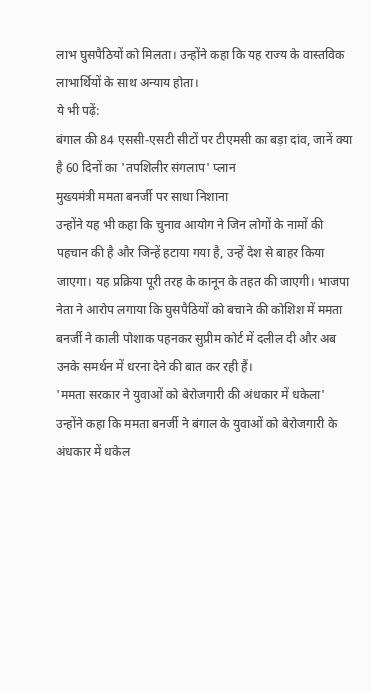लाभ घुसपैठियों को मिलता। उन्होंने कहा कि यह राज्य के वास्तविक लाभार्थियों के साथ अन्याय होता।
ये भी पढ़ें:
बंगाल की 84 एससी-एसटी सीटों पर टीएमसी का बड़ा दांव, जानें क्या है 60 दिनों का 'तपशिलीर संगलाप' प्लान
मुख्यमंत्री ममता बनर्जी पर साधा निशाना
उन्होंने यह भी कहा कि चुनाव आयोग ने जिन लोगों के नामों की पहचान की है और जिन्हें हटाया गया है, उन्हें देश से बाहर किया जाएगा। यह प्रक्रिया पूरी तरह के कानून के तहत की जाएगी। भाजपा नेता ने आरोप लगाया कि घुसपैठियों को बचाने की कोशिश में ममता बनर्जी ने काली पोशाक पहनकर सुप्रीम कोर्ट में दलील दी और अब उनके समर्थन में धरना देने की बात कर रही हैं।
'ममता सरकार ने युवाओं को बेरोजगारी की अंधकार में धकेला'
उन्होंने कहा कि ममता बनर्जी ने बंगाल के युवाओं को बेरोजगारी के अंधकार में धकेल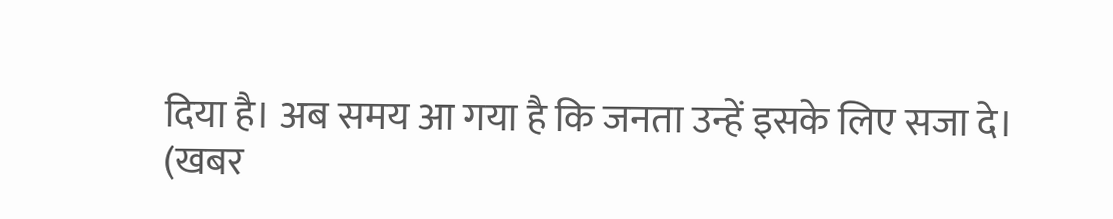दिया है। अब समय आ गया है कि जनता उन्हें इसके लिए सजा दे।
(खबर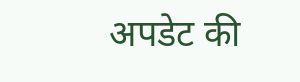अपडेट की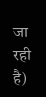जा रही है)